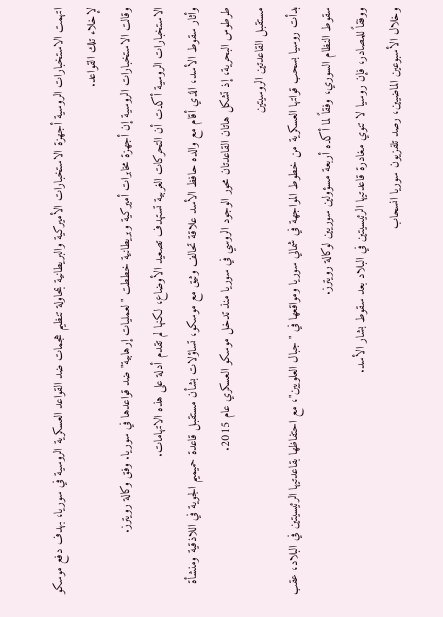اتهمت الاستخبارات الروسية أجهزة الاستخبارات الأميركية والبريطانية بمحاولة تنظيم هجمات ضد القواعد العسكرية الروسية في سوريا، بهدف دفع موسكو لإخلاء تلك القواعد.
وقالت الاستخبارات الروسية إن أجهزة مخابرات أميركية وبريطانية خططت "لعمليات إرهابية" ضد قواعدها في سوريا. وفق وكالة رويترز.
الاستخبارات الروسية أكدت أن التحركات الغربية تستهدف تصعيد الأوضاع، لكنها لم تقدم أدلة على هذه الاتهامات.
وأثار سقوط الأسد، الذي أقام مع والده حافظ الأسد علاقة تحالف وثيق مع موسكو، تساؤلات بشأن مستقبل قاعدة حميميم الجوية في اللاذقية ومنشأة طرطوس البحرية، إذ تشكل هاتان القاعدتان محور الوجود الروسي في سوريا منذ تدخل موسكو العسكري عام 2015.
مستقبل القاعدتين الروسيتين
بدأت روسيا بسحب قواتها العسكرية من خطوط المواجهة في شمالي سوريا ومواقعها في "جبال العلويين"، مع احتفاظها بقاعدتيها الرئيسيتين في البلاد، عقب سقوط النظام السوري، وفقاً لما أكده أربعة مسؤولين سوريين لوكالة رويترز.
ووفقاً للمصادر، فإن روسيا لا تنوي مغادرة قاعدتيها الرئيسيتين في البلاد بعد سقوط بشار الأسد.
وخلال الأسبوعين الماضيين، رصد تلفزيون سوريا انسحاب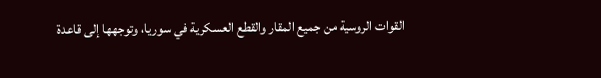القوات الروسية من جميع المقار والقطع العسكرية في سوريا، وتوجهها إلى قاعدة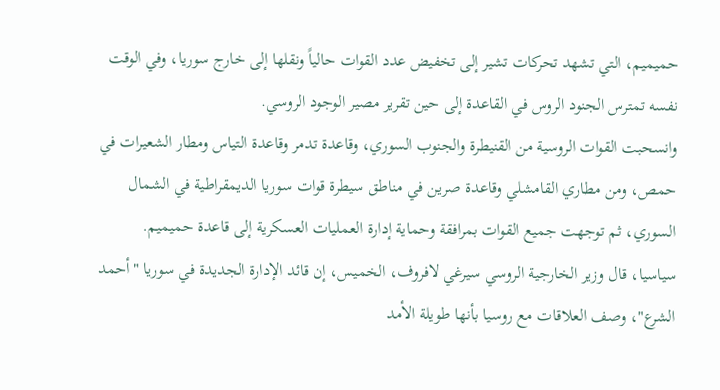حميميم، التي تشهد تحركات تشير إلى تخفيض عدد القوات حالياً ونقلها إلى خارج سوريا، وفي الوقت نفسه تمترس الجنود الروس في القاعدة إلى حين تقرير مصير الوجود الروسي.
وانسحبت القوات الروسية من القنيطرة والجنوب السوري، وقاعدة تدمر وقاعدة التياس ومطار الشعيرات في حمص، ومن مطاري القامشلي وقاعدة صرين في مناطق سيطرة قوات سوريا الديمقراطية في الشمال السوري، ثم توجهت جميع القوات بمرافقة وحماية إدارة العمليات العسكرية إلى قاعدة حميميم.
سياسيا، قال وزير الخارجية الروسي سيرغي لافروف، الخميس، إن قائد الإدارة الجديدة في سوريا "أحمد الشرع"، وصف العلاقات مع روسيا بأنها طويلة الأمد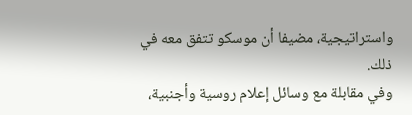واستراتيجية، مضيفا أن موسكو تتفق معه في ذلك.
وفي مقابلة مع وسائل إعلام روسية وأجنبية،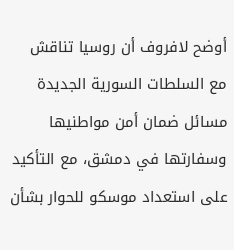أوضح لافروف أن روسيا تناقش مع السلطات السورية الجديدة مسائل ضمان أمن مواطنيها وسفارتها في دمشق، مع التأكيد على استعداد موسكو للحوار بشأن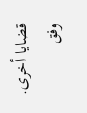قضايا أخرى. وفق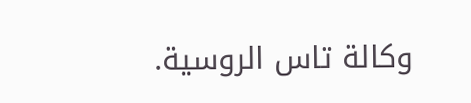وكالة تاس الروسية.